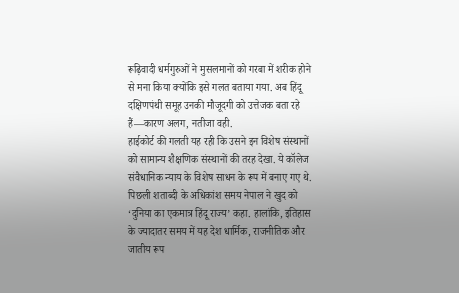रूढ़िवादी धर्मगुरुओं ने मुसलमानों को गरबा में शरीक होने से मना किया क्योंकि इसे गलत बताया गया. अब हिंदू दक्षिणपंथी समूह उनकी मौजूदगी को उत्तेजक बता रहे हैं—कारण अलग, नतीजा वही.
हाईकोर्ट की गलती यह रही कि उसने इन विशेष संस्थानों को सामान्य शैक्षणिक संस्थानों की तरह देखा. ये कॉलेज संवैधानिक न्याय के विशेष साधन के रूप में बनाए गए थे.
पिछली शताब्दी के अधिकांश समय नेपाल ने खुद को ‘दुनिया का एकमात्र हिंदू राज्य’ कहा. हालांकि, इतिहास के ज्यादातर समय में यह देश धार्मिक, राजनीतिक और जातीय रूप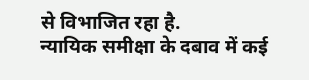से विभाजित रहा है.
न्यायिक समीक्षा के दबाव में कई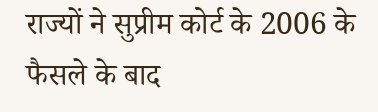राज्यों ने सुप्रीम कोर्ट के 2006 के फैसले के बाद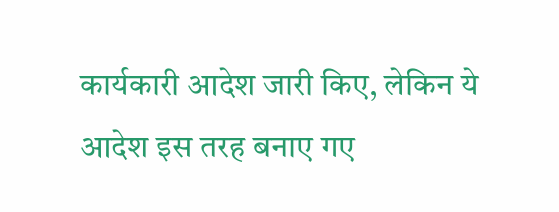कार्यकारी आदेश जारी किए, लेकिन ये आदेश इस तरह बनाए गए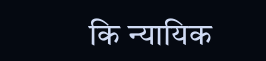कि न्यायिक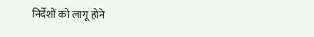निर्देशों को लागू होने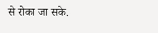से रोका जा सके.